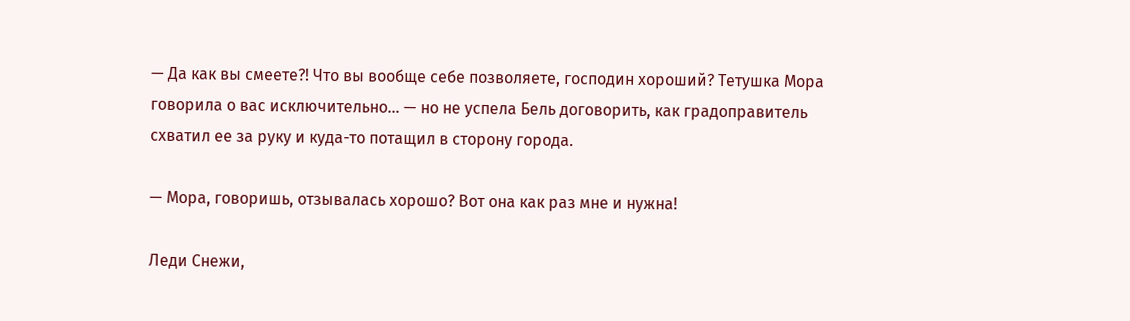— Да как вы смеете?! Что вы вообще себе позволяете, господин хороший? Тетушка Мора говорила о вас исключительно… — но не успела Бель договорить, как градоправитель схватил ее за руку и куда-то потащил в сторону города.

— Мора, говоришь, отзывалась хорошо? Вот она как раз мне и нужна!

Леди Снежи,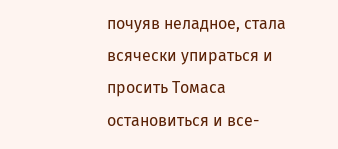почуяв неладное, стала всячески упираться и просить Томаса остановиться и все-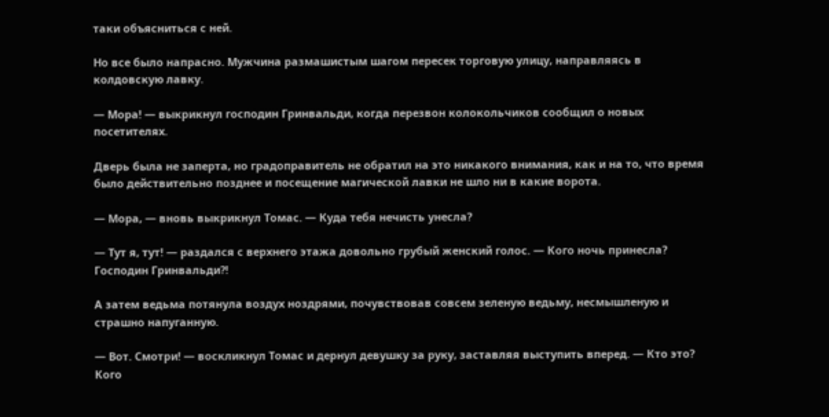таки объясниться с ней.

Но все было напрасно. Мужчина размашистым шагом пересек торговую улицу, направляясь в колдовскую лавку.

— Мора! — выкрикнул господин Гринвальди, когда перезвон колокольчиков сообщил о новых посетителях.

Дверь была не заперта, но градоправитель не обратил на это никакого внимания, как и на то, что время было действительно позднее и посещение магической лавки не шло ни в какие ворота.

— Мора, — вновь выкрикнул Томас. — Куда тебя нечисть унесла?

— Тут я, тут! — раздался с верхнего этажа довольно грубый женский голос. — Кого ночь принесла? Господин Гринвальди?!

А затем ведьма потянула воздух ноздрями, почувствовав совсем зеленую ведьму, несмышленую и страшно напуганную.

— Вот. Смотри! — воскликнул Томас и дернул девушку за руку, заставляя выступить вперед. — Кто это? Кого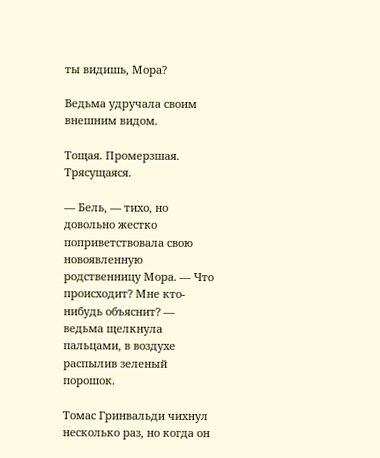ты видишь, Мора?

Ведьма удручала своим внешним видом.

Тощая. Промерзшая. Трясущаяся.

— Бель, — тихо, но довольно жестко поприветствовала свою новоявленную родственницу Мора. — Что происходит? Мне кто-нибудь объяснит? — ведьма щелкнула пальцами, в воздухе распылив зеленый порошок.

Томас Гринвальди чихнул несколько раз, но когда он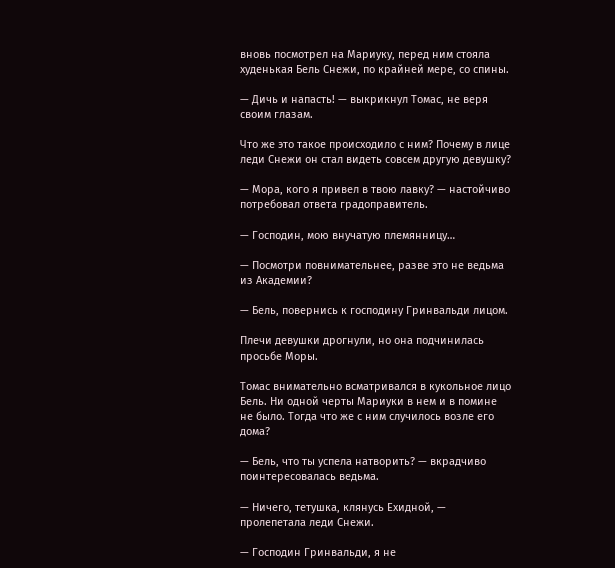вновь посмотрел на Мариуку, перед ним стояла худенькая Бель Снежи, по крайней мере, со спины.

— Дичь и напасть! — выкрикнул Томас, не веря своим глазам.

Что же это такое происходило с ним? Почему в лице леди Снежи он стал видеть совсем другую девушку?

— Мора, кого я привел в твою лавку? — настойчиво потребовал ответа градоправитель.

— Господин, мою внучатую племянницу…

— Посмотри повнимательнее, разве это не ведьма из Академии?

— Бель, повернись к господину Гринвальди лицом.

Плечи девушки дрогнули, но она подчинилась просьбе Моры.

Томас внимательно всматривался в кукольное лицо Бель. Ни одной черты Мариуки в нем и в помине не было. Тогда что же с ним случилось возле его дома?

— Бель, что ты успела натворить? — вкрадчиво поинтересовалась ведьма.

— Ничего, тетушка, клянусь Ехидной, — пролепетала леди Снежи.

— Господин Гринвальди, я не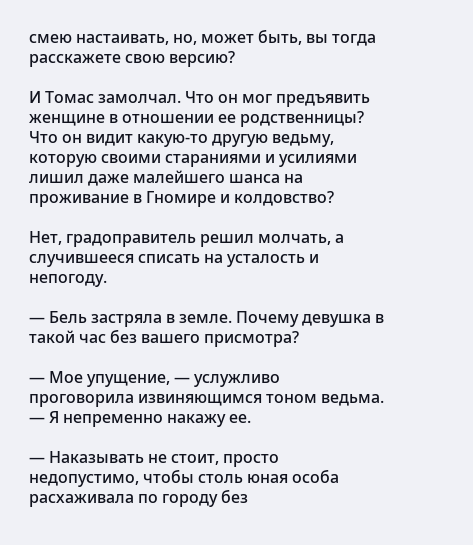смею настаивать, но, может быть, вы тогда расскажете свою версию?

И Томас замолчал. Что он мог предъявить женщине в отношении ее родственницы? Что он видит какую-то другую ведьму, которую своими стараниями и усилиями лишил даже малейшего шанса на проживание в Гномире и колдовство?

Нет, градоправитель решил молчать, а случившееся списать на усталость и непогоду.

— Бель застряла в земле. Почему девушка в такой час без вашего присмотра?

— Мое упущение, — услужливо проговорила извиняющимся тоном ведьма. — Я непременно накажу ее.

— Наказывать не стоит, просто недопустимо, чтобы столь юная особа расхаживала по городу без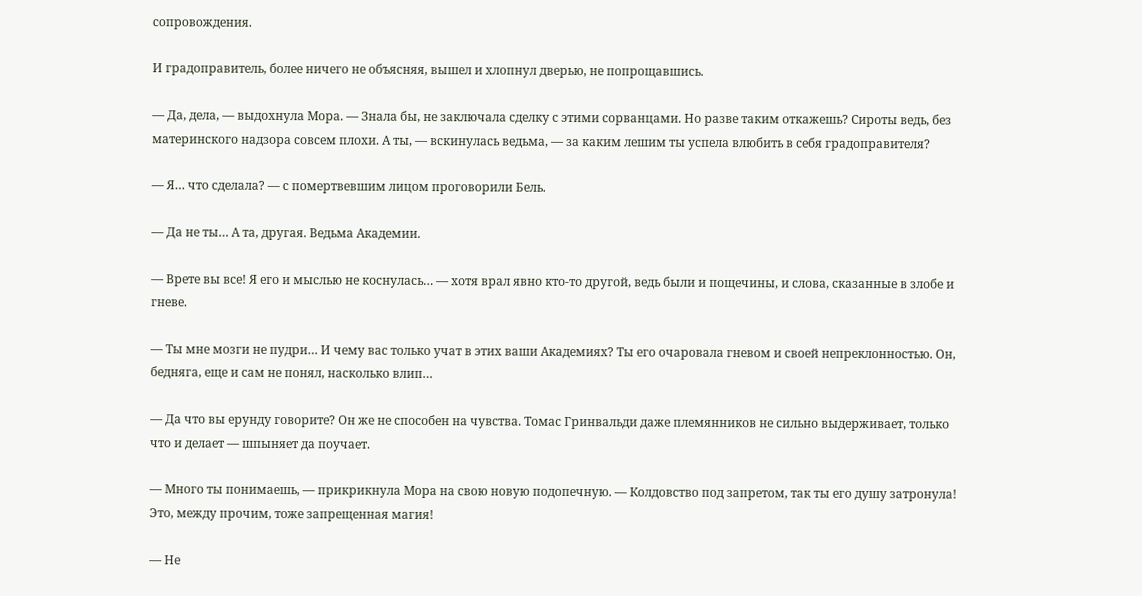сопровождения.

И градоправитель, более ничего не объясняя, вышел и хлопнул дверью, не попрощавшись.

— Да, дела, — выдохнула Мора. — Знала бы, не заключала сделку с этими сорванцами. Но разве таким откажешь? Сироты ведь, без материнского надзора совсем плохи. А ты, — вскинулась ведьма, — за каким лешим ты успела влюбить в себя градоправителя?

— Я… что сделала? — с помертвевшим лицом проговорили Бель.

— Да не ты… А та, другая. Ведьма Академии.

— Врете вы все! Я его и мыслью не коснулась… — хотя врал явно кто-то другой, ведь были и пощечины, и слова, сказанные в злобе и гневе.

— Ты мне мозги не пудри… И чему вас только учат в этих ваши Академиях? Ты его очаровала гневом и своей непреклонностью. Он, бедняга, еще и сам не понял, насколько влип…

— Да что вы ерунду говорите? Он же не способен на чувства. Томас Гринвальди даже племянников не сильно выдерживает, только что и делает — шпыняет да поучает.

— Много ты понимаешь, — прикрикнула Мора на свою новую подопечную. — Колдовство под запретом, так ты его душу затронула! Это, между прочим, тоже запрещенная магия!

— Не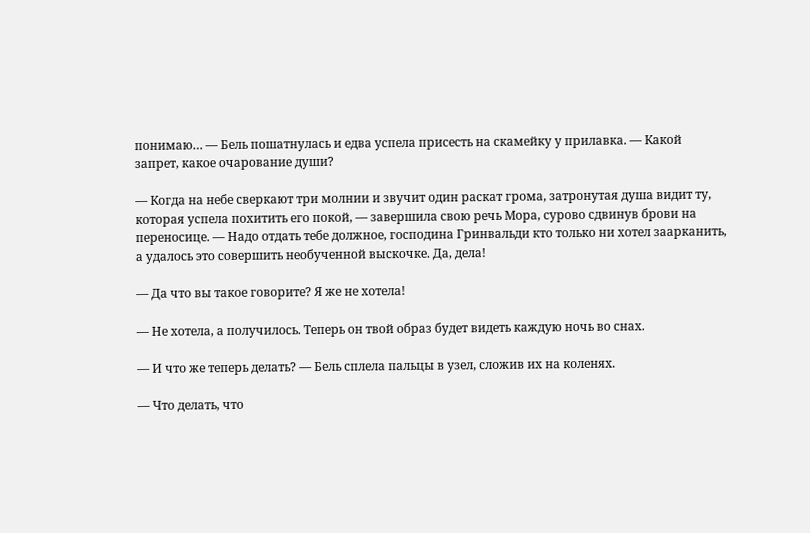понимаю… — Бель пошатнулась и едва успела присесть на скамейку у прилавка. — Какой запрет, какое очарование души?

— Когда на небе сверкают три молнии и звучит один раскат грома, затронутая душа видит ту, которая успела похитить его покой, — завершила свою речь Мора, сурово сдвинув брови на переносице. — Надо отдать тебе должное, господина Гринвальди кто только ни хотел заарканить, а удалось это совершить необученной выскочке. Да, дела!

— Да что вы такое говорите? Я же не хотела!

— Не хотела, а получилось. Теперь он твой образ будет видеть каждую ночь во снах.

— И что же теперь делать? — Бель сплела пальцы в узел, сложив их на коленях.

— Что делать, что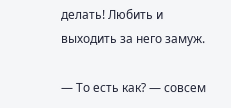делать! Любить и выходить за него замуж.

— То есть как? — совсем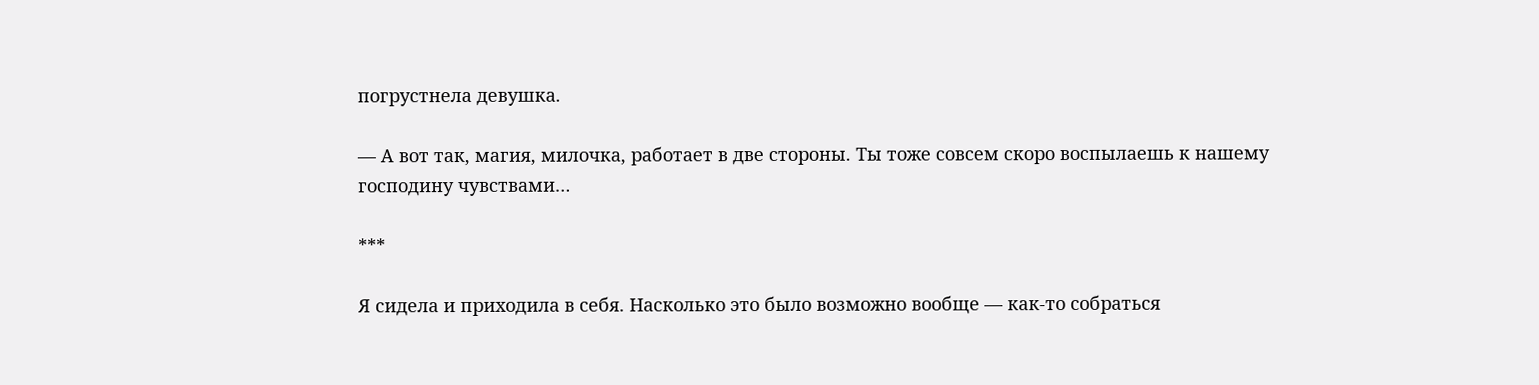погрустнела девушка.

— А вот так, магия, милочка, работает в две стороны. Ты тоже совсем скоро воспылаешь к нашему господину чувствами…

***

Я сидела и приходила в себя. Насколько это было возможно вообще — как-то собраться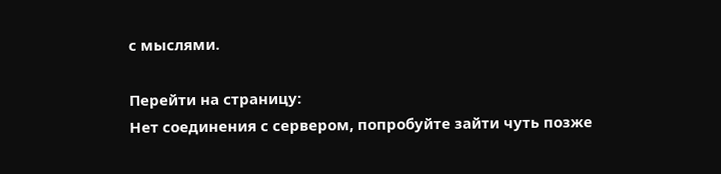с мыслями.

Перейти на страницу:
Нет соединения с сервером, попробуйте зайти чуть позже